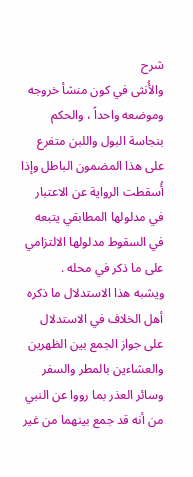شرح
والأُنثى في كون منشأ خروجه وموضعه واحداً ، والحكم بنجاسة البول واللبن متفرع على هذا المضمون الباطل وإذا أُسقطت الرواية عن الاعتبار في مدلولها المطابقي يتبعه في السقوط مدلولها الالتزامي على ما ذكر في محله .
ويشبه هذا الاستدلال ما ذكره أهل الخلاف في الاستدلال على جواز الجمع بين الظهرين والعشاءين بالمطر والسفر وسائر العذر بما رووا عن النبي من أنه قد جمع بينهما من غير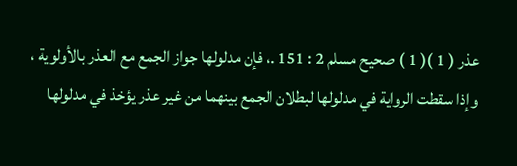عذر ( 1 )( 1 ) صحيح مسلم 2 : 151 .، فإن مدلولها جواز الجمع مع العذر بالأولوية ، وإذا سقطت الرواية في مدلولها لبطلان الجمع بينهما من غير عذر يؤخذ في مدلولها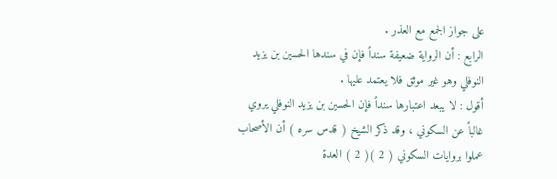على جواز الجمع مع العذر .
الرابع : أن الرواية ضعيفة سنداً فإن في سندها الحسين بن يزيد النوفلي وهو غير موثق فلا يعتمد عليها .
أقول : لا يبعد اعتبارها سنداً فإن الحسين بن يزيد النوفلي يروي غالباً عن السكوني ، وقد ذكر الشيخ ( قدس سره ) أن الأصحاب عملوا بروايات السكوني ( 2 )( 2 ) العدة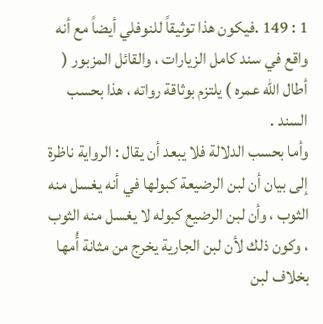1 : 149 .فيكون هذا توثيقاً للنوفلي أيضاً مع أنه واقع في سند كامل الزيارات ، والقائل المزبور ( أطال اللّه عمره ) يلتزم بوثاقة رواته ، هذا بحسب السند .
وأما بحسب الدلالة فلا يبعد أن يقال : الرواية ناظرة إلى بيان أن لبن الرضيعة كبولها في أنه يغسل منه الثوب ، وأن لبن الرضيع كبوله لا يغسل منه الثوب ، وكون ذلك لأن لبن الجارية يخرج من مثانة أُمها بخلاف لبن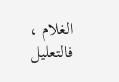الغلام ، فالتعليل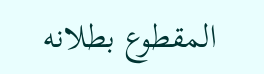المقطوع بطلانه